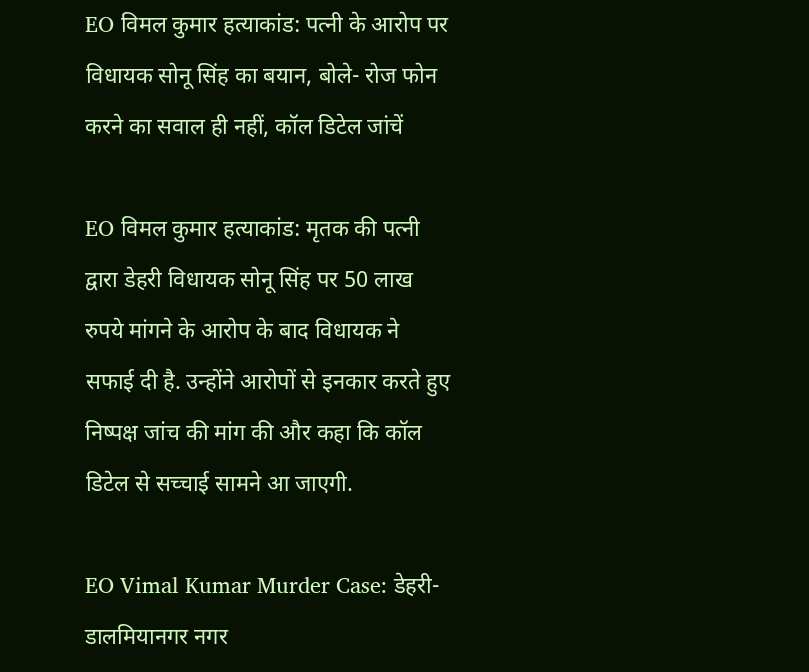EO विमल कुमार हत्याकांड: पत्नी के आरोप पर विधायक सोनू सिंह का बयान, बोले- रोज फोन करने का सवाल ही नहीं, कॉल डिटेल जांचें

EO विमल कुमार हत्याकांड: मृतक की पत्नी द्वारा डेहरी विधायक सोनू सिंह पर 50 लाख रुपये मांगने के आरोप के बाद विधायक ने सफाई दी है. उन्होंने आरोपों से इनकार करते हुए निष्पक्ष जांच की मांग की और कहा कि कॉल डिटेल से सच्चाई सामने आ जाएगी.

EO Vimal Kumar Murder Case: डेहरी-डालमियानगर नगर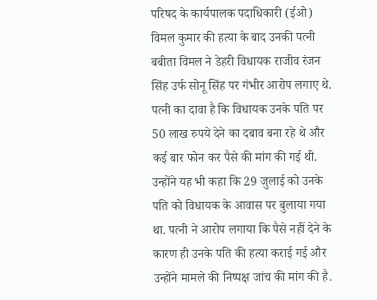परिषद के कार्यपालक पदाधिकारी (ईओ) विमल कुमार की हत्या के बाद उनकी पत्नी बबीता विमल ने डेहरी विधायक राजीव रंजन सिंह उर्फ सोनू सिंह पर गंभीर आरोप लगाए थे. पत्नी का दावा है कि विधायक उनके पति पर 50 लाख रुपये देने का दबाव बना रहे थे और कई बार फोन कर पैसे की मांग की गई थी. उन्होंने यह भी कहा कि 29 जुलाई को उनके पति को विधायक के आवास पर बुलाया गया था. पत्नी ने आरोप लगाया कि पैसे नहीं देने के कारण ही उनके पति की हत्या कराई गई और उन्होंने मामले की निष्पक्ष जांच की मांग की है.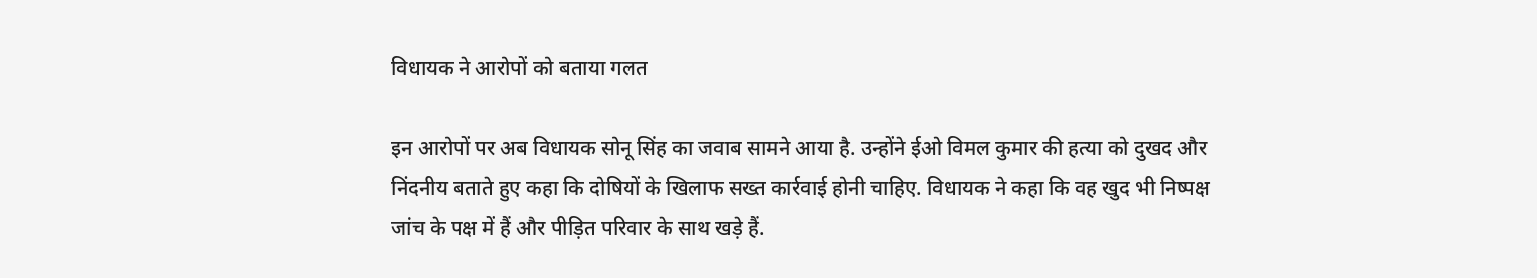विधायक ने आरोपों को बताया गलत

इन आरोपों पर अब विधायक सोनू सिंह का जवाब सामने आया है. उन्होंने ईओ विमल कुमार की हत्या को दुखद और निंदनीय बताते हुए कहा कि दोषियों के खिलाफ सख्त कार्रवाई होनी चाहिए. विधायक ने कहा कि वह खुद भी निष्पक्ष जांच के पक्ष में हैं और पीड़ित परिवार के साथ खड़े हैं.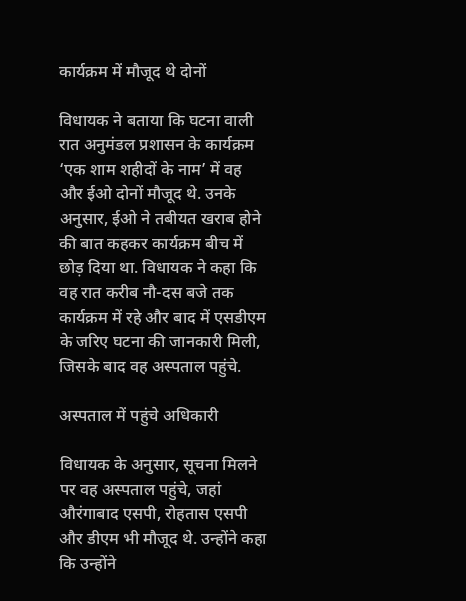कार्यक्रम में मौजूद थे दोनों

विधायक ने बताया कि घटना वाली रात अनुमंडल प्रशासन के कार्यक्रम ‘एक शाम शहीदों के नाम’ में वह और ईओ दोनों मौजूद थे. उनके अनुसार, ईओ ने तबीयत खराब होने की बात कहकर कार्यक्रम बीच में छोड़ दिया था. विधायक ने कहा कि वह रात करीब नौ-दस बजे तक कार्यक्रम में रहे और बाद में एसडीएम के जरिए घटना की जानकारी मिली, जिसके बाद वह अस्पताल पहुंचे.

अस्पताल में पहुंचे अधिकारी

विधायक के अनुसार, सूचना मिलने पर वह अस्पताल पहुंचे, जहां औरंगाबाद एसपी, रोहतास एसपी और डीएम भी मौजूद थे. उन्होंने कहा कि उन्होंने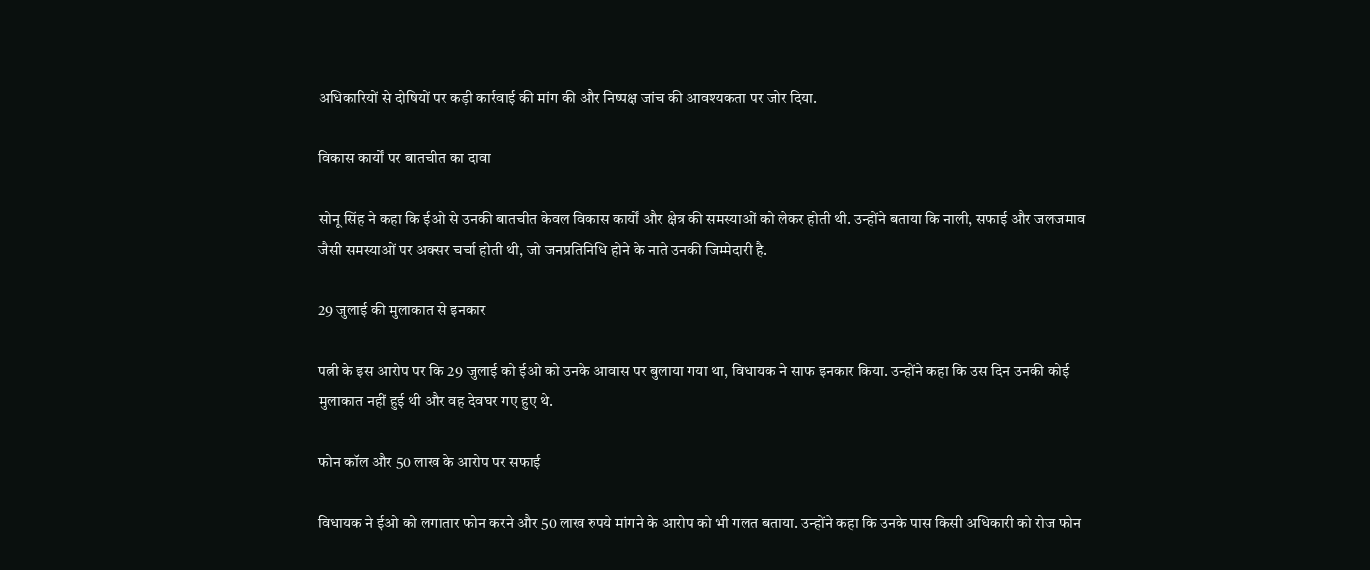अधिकारियों से दोषियों पर कड़ी कार्रवाई की मांग की और निष्पक्ष जांच की आवश्यकता पर जोर दिया.

विकास कार्यों पर बातचीत का दावा

सोनू सिंह ने कहा कि ईओ से उनकी बातचीत केवल विकास कार्यों और क्षेत्र की समस्याओं को लेकर होती थी. उन्होंने बताया कि नाली, सफाई और जलजमाव जैसी समस्याओं पर अक्सर चर्चा होती थी, जो जनप्रतिनिधि होने के नाते उनकी जिम्मेदारी है.

29 जुलाई की मुलाकात से इनकार

पत्नी के इस आरोप पर कि 29 जुलाई को ईओ को उनके आवास पर बुलाया गया था, विधायक ने साफ इनकार किया. उन्होंने कहा कि उस दिन उनकी कोई मुलाकात नहीं हुई थी और वह देवघर गए हुए थे.

फोन कॉल और 50 लाख के आरोप पर सफाई

विधायक ने ईओ को लगातार फोन करने और 50 लाख रुपये मांगने के आरोप को भी गलत बताया. उन्होंने कहा कि उनके पास किसी अधिकारी को रोज फोन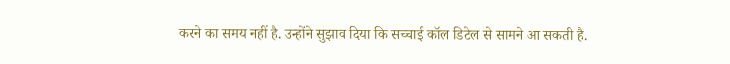करने का समय नहीं है. उन्होंने सुझाव दिया कि सच्चाई कॉल डिटेल से सामने आ सकती है.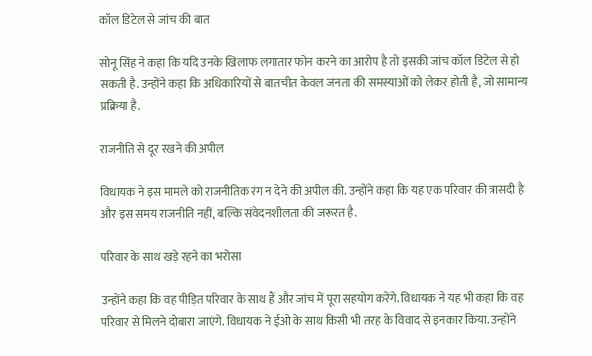कॉल डिटेल से जांच की बात

सोनू सिंह ने कहा कि यदि उनके खिलाफ लगातार फोन करने का आरोप है तो इसकी जांच कॉल डिटेल से हो सकती है. उन्होंने कहा कि अधिकारियों से बातचीत केवल जनता की समस्याओं को लेकर होती है, जो सामान्य प्रक्रिया है.

राजनीति से दूर रखने की अपील

विधायक ने इस मामले को राजनीतिक रंग न देने की अपील की. उन्होंने कहा कि यह एक परिवार की त्रासदी है और इस समय राजनीति नहीं, बल्कि संवेदनशीलता की जरूरत है.

परिवार के साथ खड़े रहने का भरोसा

उन्होंने कहा कि वह पीड़ित परिवार के साथ हैं और जांच में पूरा सहयोग करेंगे. विधायक ने यह भी कहा कि वह परिवार से मिलने दोबारा जाएंगे. विधायक ने ईओ के साथ किसी भी तरह के विवाद से इनकार किया. उन्होंने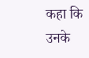कहा कि उनके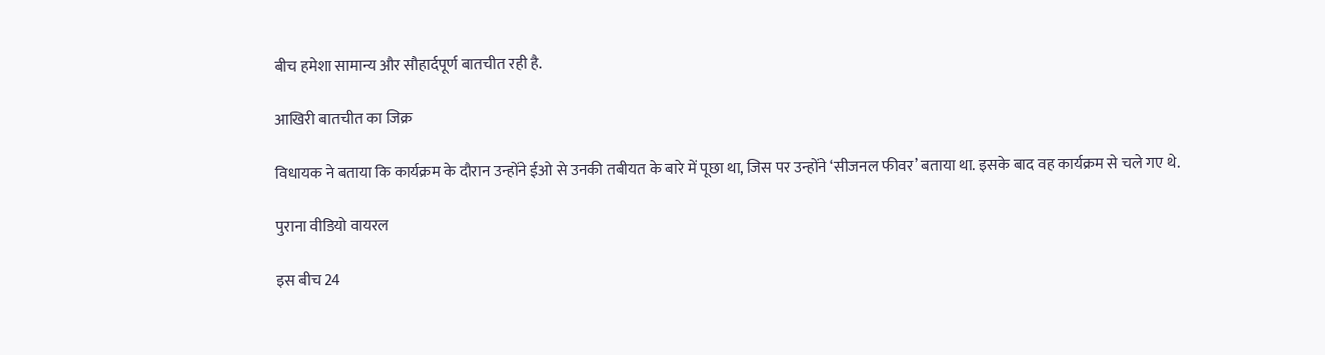बीच हमेशा सामान्य और सौहार्दपूर्ण बातचीत रही है.

आखिरी बातचीत का जिक्र

विधायक ने बताया कि कार्यक्रम के दौरान उन्होंने ईओ से उनकी तबीयत के बारे में पूछा था, जिस पर उन्होंने ‘सीजनल फीवर’ बताया था. इसके बाद वह कार्यक्रम से चले गए थे.

पुराना वीडियो वायरल

इस बीच 24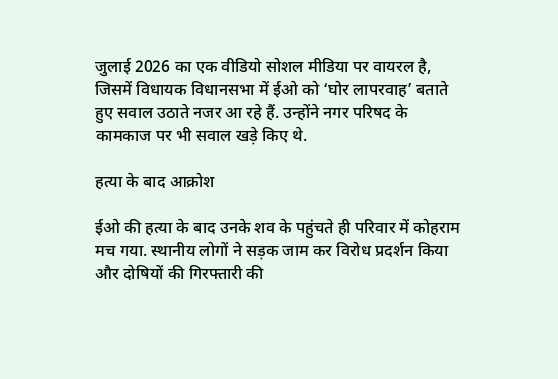जुलाई 2026 का एक वीडियो सोशल मीडिया पर वायरल है, जिसमें विधायक विधानसभा में ईओ को ‘घोर लापरवाह’ बताते हुए सवाल उठाते नजर आ रहे हैं. उन्होंने नगर परिषद के कामकाज पर भी सवाल खड़े किए थे.

हत्या के बाद आक्रोश

ईओ की हत्या के बाद उनके शव के पहुंचते ही परिवार में कोहराम मच गया. स्थानीय लोगों ने सड़क जाम कर विरोध प्रदर्शन किया और दोषियों की गिरफ्तारी की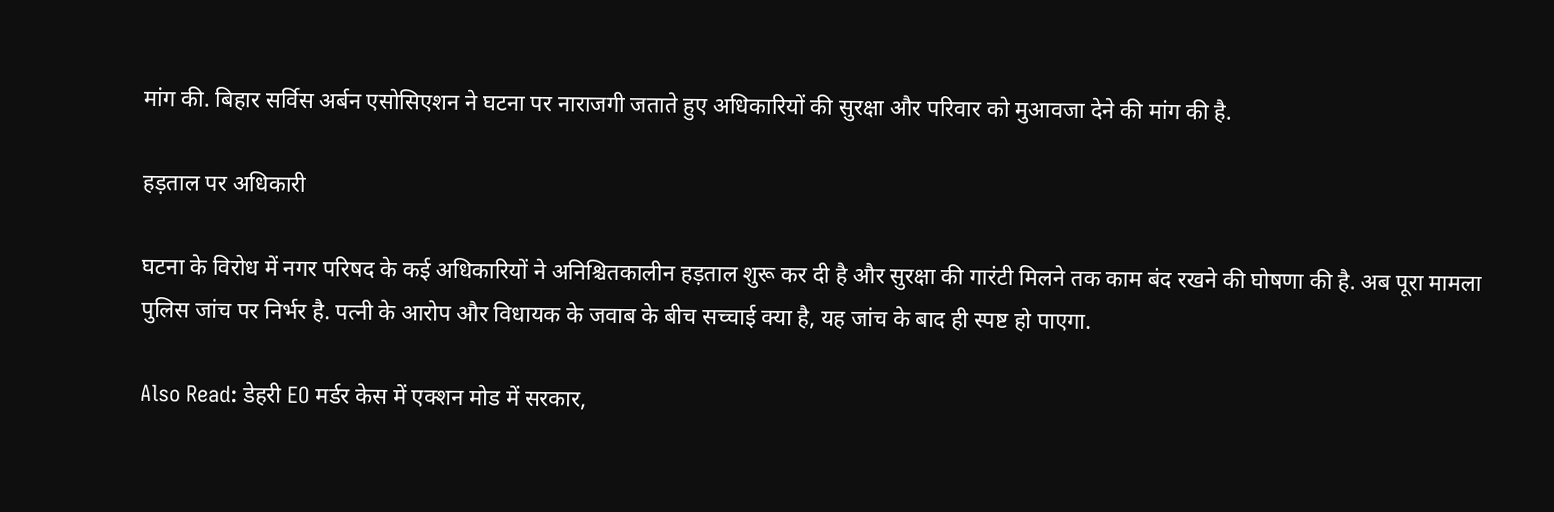मांग की. बिहार सर्विस अर्बन एसोसिएशन ने घटना पर नाराजगी जताते हुए अधिकारियों की सुरक्षा और परिवार को मुआवजा देने की मांग की है.

हड़ताल पर अधिकारी

घटना के विरोध में नगर परिषद के कई अधिकारियों ने अनिश्चितकालीन हड़ताल शुरू कर दी है और सुरक्षा की गारंटी मिलने तक काम बंद रखने की घोषणा की है. अब पूरा मामला पुलिस जांच पर निर्भर है. पत्नी के आरोप और विधायक के जवाब के बीच सच्चाई क्या है, यह जांच के बाद ही स्पष्ट हो पाएगा.

Also Read: डेहरी EO मर्डर केस में एक्शन मोड में सरकार,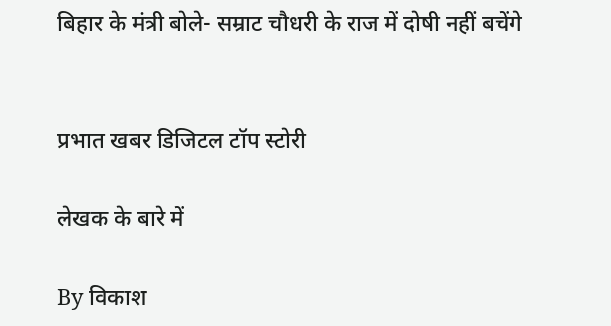बिहार के मंत्री बोले- सम्राट चौधरी के राज में दोषी नहीं बचेंगे


प्रभात खबर डिजिटल टॉप स्टोरी

लेखक के बारे में

By विकाश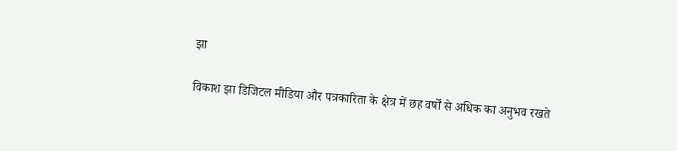झा

विकाश झा डिजिटल मीडिया और पत्रकारिता के क्षेत्र में छह वर्षों से अधिक का अनुभव रखते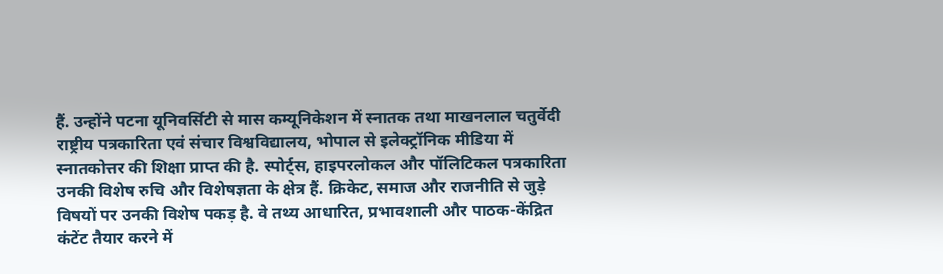हैं. उन्होंने पटना यूनिवर्सिटी से मास कम्यूनिकेशन में स्नातक तथा माखनलाल चतुर्वेदी राष्ट्रीय पत्रकारिता एवं संचार विश्वविद्यालय, भोपाल से इलेक्ट्रॉनिक मीडिया में स्नातकोत्तर की शिक्षा प्राप्त की है. स्पोर्ट्स, हाइपरलोकल और पॉलिटिकल पत्रकारिता उनकी विशेष रुचि और विशेषज्ञता के क्षेत्र हैं. क्रिकेट, समाज और राजनीति से जुड़े विषयों पर उनकी विशेष पकड़ है. वे तथ्य आधारित, प्रभावशाली और पाठक-केंद्रित कंटेंट तैयार करने में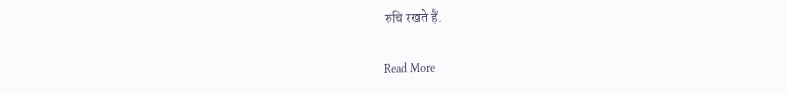रुचि रखते हैं.

Read More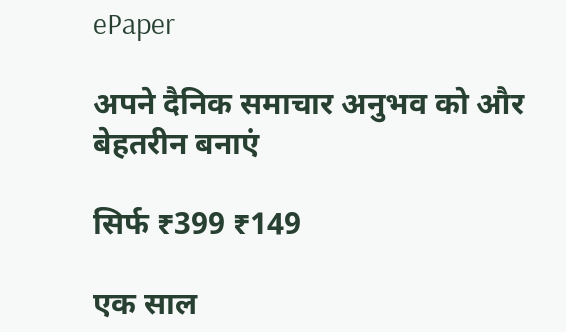ePaper

अपने दैनिक समाचार अनुभव को और बेहतरीन बनाएं

सिर्फ ₹399 ₹149

एक साल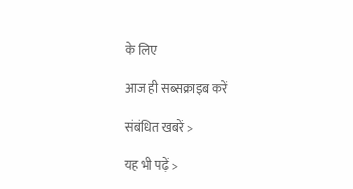के लिए

आज ही सब्सक्राइब करें

संबंधित खबरें >

यह भी पढ़ें >